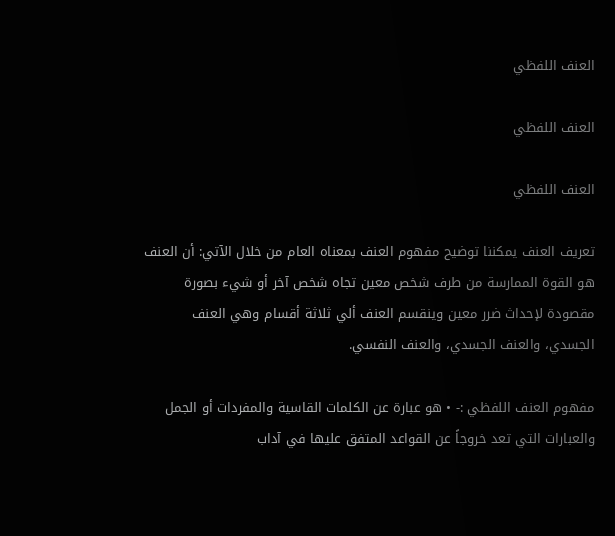العنف اللفظي

العنف اللفظي

العنف اللفظي

تعريف العنف يمكننا توضيح مفهوم العنف بمعناه العام من خلال الآتي: أن العنف هو القوة الممارسة من طرف شخص معين تجاه شخص آخر أو شيء بصورة مقصودة لإحداث ضرر معين وينقسم العنف ألي ثلاثة أقسام وهي العنف الجسدي، والعنف الجسدي، والعنف النفسي.

مفهوم العنف اللفظي :- • هو عبارة عن الكلمات القاسية والمفردات أو الجمل والعبارات التي تعد خروجاً عن القواعد المتفق عليها في آداب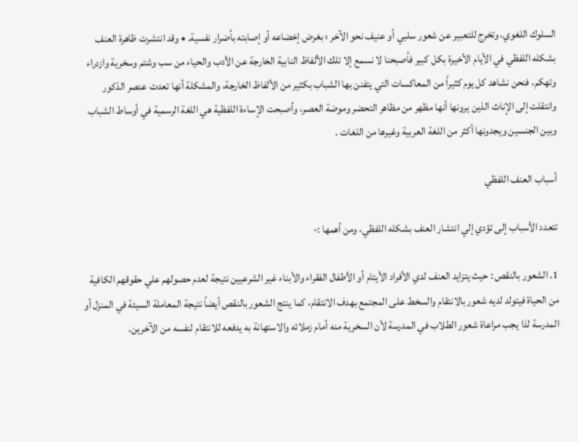السلوك اللغوي، وتخرج للتعبير عن شعور سلبي أو عنيف نحو الآخر ؛ بغرض إخضاعه أو إصابته بأضرار نفسية. • وقد انتشرت ظاهرة العنف بشكله اللفظي في الأيام الأخيرة بكل كبير فأصبحنا لا نسمع إلا تلك الألفاظ النابية الخارجة عن الأدب والحياء من سب وشتم وسخرية وازدراء وتهكم، فنحن نشاهد كل يوم كثيراً من المعاكسات التي يتفنن بها الشباب بكثير من الألفاظ الخارجة، والمشكلة أنها تعدت عنصر الذكور وانتقلت إلى الإناث الذين يرونها أنها مظهر من مظاهر التحضر وموضة العصر، وأصبحت الإساءة اللفظية هي اللغة الرسمية في أوساط الشباب وبين الجنسين ويجدونها أكثر من اللغة العربية وغيرها من اللغات .

أسباب العنف اللفظي

تتعدد الأسباب إلى تؤدي إلي انتشار العنف بشكله اللفظي، ومن أهمها :-

1. الشعور بالنقص : حيث يتزايد العنف لدي الأفراد الأيتام أو الأطفال الفقراء والأبناء غير الشرعيين نتيجة لعدم حصولهم علي حقوقهم الكافية من الحياة فيتولد لديه شعور بالانتقام والسخط على المجتمع بهدف الانتقام، كما ينتج الشعور بالنقص أيضاً نتيجة المعاملة السيئة في المنزل أو المدرسة لذا يجب مراعاة شعور الطلاب في المدرسة لأن السخرية منه أمام زملائه والاستهانة به يدفعه للانتقام لنفسه من الآخرين.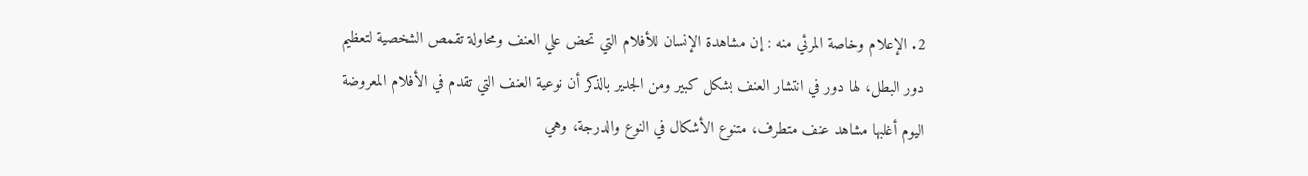2. الإعلام وخاصة المرئي منه : إن مشاهدة الإنسان للأفلام التي تحض علي العنف ومحاولة تقمص الشخصية لتعظيم دور البطل، لها دور في انتشار العنف بشكل كبير ومن الجدير بالذكر أن نوعية العنف التي تقدم في الأفلام المعروضة اليوم أغلبها مشاهد عنف متطرف، متنوع الأشكال في النوع والدرجة، وهي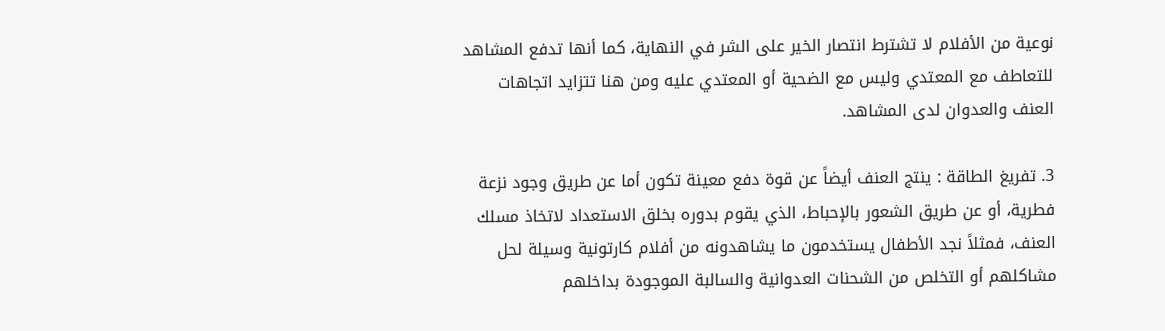نوعية من الأفلام لا تشترط انتصار الخير على الشر في النهاية، كما أنها تدفع المشاهد للتعاطف مع المعتدي وليس مع الضحية أو المعتدي عليه ومن هنا تتزايد اتجاهات العنف والعدوان لدى المشاهد.

3. تفريغ الطاقة : ينتج العنف أيضاً عن قوة دفع معينة تكون أما عن طريق وجود نزعة فطرية، أو عن طريق الشعور بالإحباط، الذي يقوم بدوره بخلق الاستعداد لاتخاذ مسلك العنف، فمثلاً نجد الأطفال يستخدمون ما يشاهدونه من أفلام كارتونية وسيلة لحل مشاكلهم أو التخلص من الشحنات العدوانية والسالبة الموجودة بداخلهم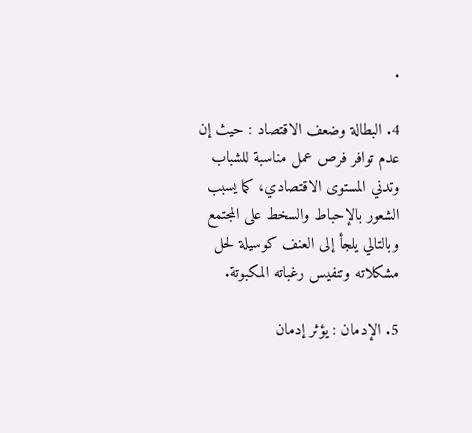.

4. البطالة وضعف الاقتصاد : حيث إن عدم توافر فرص عمل مناسبة للشباب وتدني المستوى الاقتصادي، كما يسبب الشعور بالإحباط والسخط على المجتمع وبالتالي يلجأ إلى العنف كوسيلة لحل مشكلاته وتنفيس رغباته المكبوتة.

5. الإدمان : يؤثر إدمان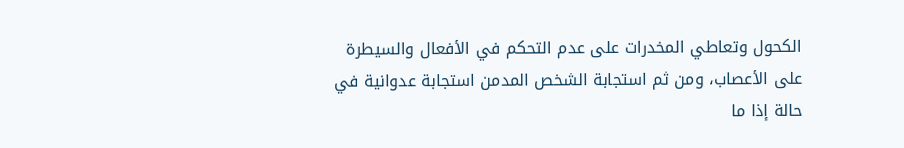الكحول وتعاطي المخدرات على عدم التحكم في الأفعال والسيطرة على الأعصاب، ومن ثم استجابة الشخص المدمن استجابة عدوانية في حالة إذا ما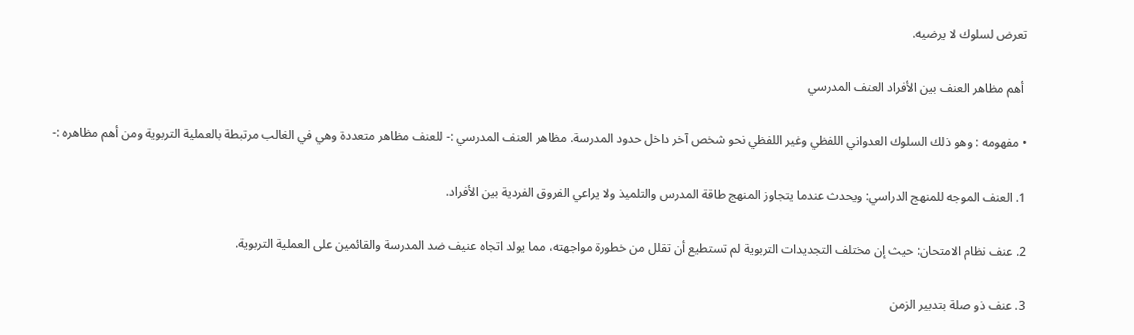تعرض لسلوك لا يرضيه.

 أهم مظاهر العنف بين الأفراد العنف المدرسي

• مفهومه : وهو ذلك السلوك العدواني اللفظي وغير اللفظي نحو شخص آخر داخل حدود المدرسة. مظاهر العنف المدرسي :- للعنف مظاهر متعددة وهي في الغالب مرتبطة بالعملية التربوية ومن أهم مظاهره :-

1. العنف الموجه للمنهج الدراسي: ويحدث عندما يتجاوز المنهج طاقة المدرس والتلميذ ولا يراعي الفروق الفردية بين الأفراد.

2. عنف نظام الامتحان: حيث إن مختلف التجديدات التربوية لم تستطيع أن تقلل من خطورة مواجهته، مما يولد اتجاه عنيف ضد المدرسة والقائمين على العملية التربوية.

3. عنف ذو صلة بتدبير الزمن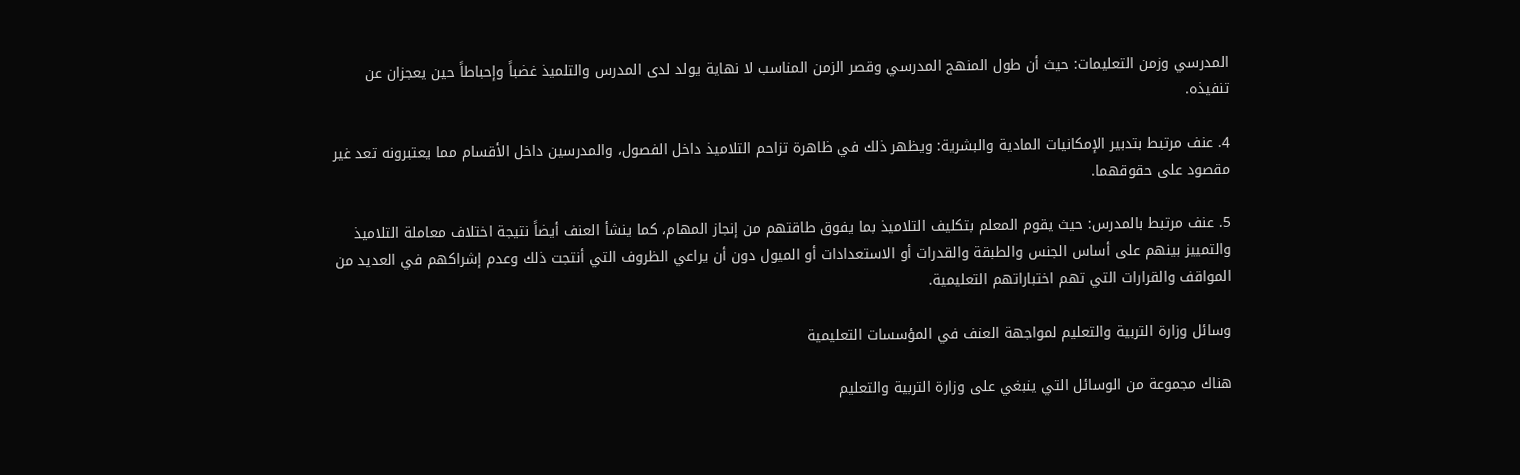المدرسي وزمن التعليمات: حيث أن طول المنهج المدرسي وقصر الزمن المناسب لا نهاية يولد لدى المدرس والتلميذ غضباً وإحباطاً حين يعجزان عن تنفيذه.

4. عنف مرتبط بتدبير الإمكانيات المادية والبشرية: ويظهر ذلك في ظاهرة تزاحم التلاميذ داخل الفصول، والمدرسين داخل الأقسام مما يعتبرونه تعد غير مقصود على حقوقهما.

5. عنف مرتبط بالمدرس: حيث يقوم المعلم بتكليف التلاميذ بما يفوق طاقتهم من إنجاز المهام، كما ينشأ العنف أيضاً نتيجة اختلاف معاملة التلاميذ والتمييز بينهم على أساس الجنس والطبقة والقدرات أو الاستعدادات أو الميول دون أن يراعي الظروف التي أنتجت ذلك وعدم إشراكهم في العديد من المواقف والقرارات التي تهم اختباراتهم التعليمية.

وسائل وزارة التربية والتعليم لمواجهة العنف في المؤسسات التعليمية

هناك مجموعة من الوسائل التي ينبغي على وزارة التربية والتعليم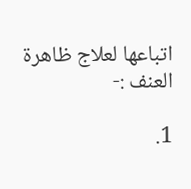اتباعها لعلاج ظاهرة العنف :-

1.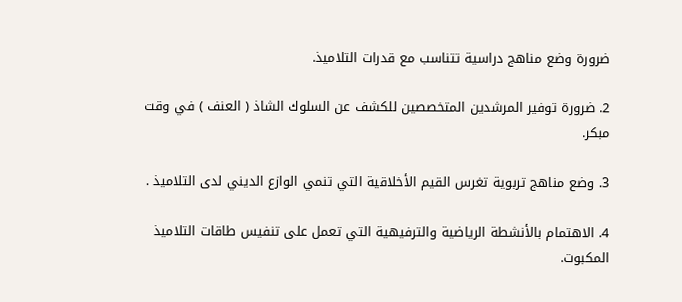ضرورة وضع مناهج دراسية تتناسب مع قدرات التلاميذ.

2. ضرورة توفير المرشدين المتخصصين للكشف عن السلوك الشاذ ( العنف ) في وقت مبكر.

3. وضع مناهج تربوية تغرس القيم الأخلاقية التي تنمي الوازع الديني لدى التلاميذ .

4. الاهتمام بالأنشطة الرياضية والترفيهية التي تعمل على تنفيس طاقات التلاميذ المكبوت.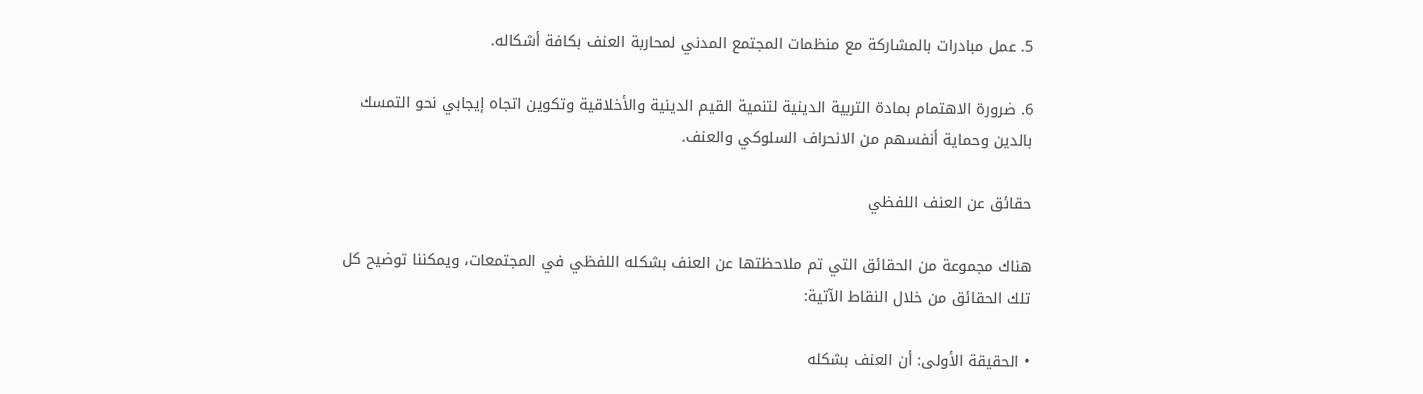5. عمل مبادرات بالمشاركة مع منظمات المجتمع المدني لمحاربة العنف بكافة أشكاله.

6. ضرورة الاهتمام بمادة التربية الدينية لتنمية القيم الدينية والأخلاقية وتكوين اتجاه إيجابي نحو التمسك بالدين وحماية أنفسهم من الانحراف السلوكي والعنف.

حقائق عن العنف اللفظي

هناك مجموعة من الحقائق التي تم ملاحظتها عن العنف بشكله اللفظي في المجتمعات، ويمكننا توضيح كل تلك الحقائق من خلال النقاط الآتية:

• الحقيقة الأولى: أن العنف بشكله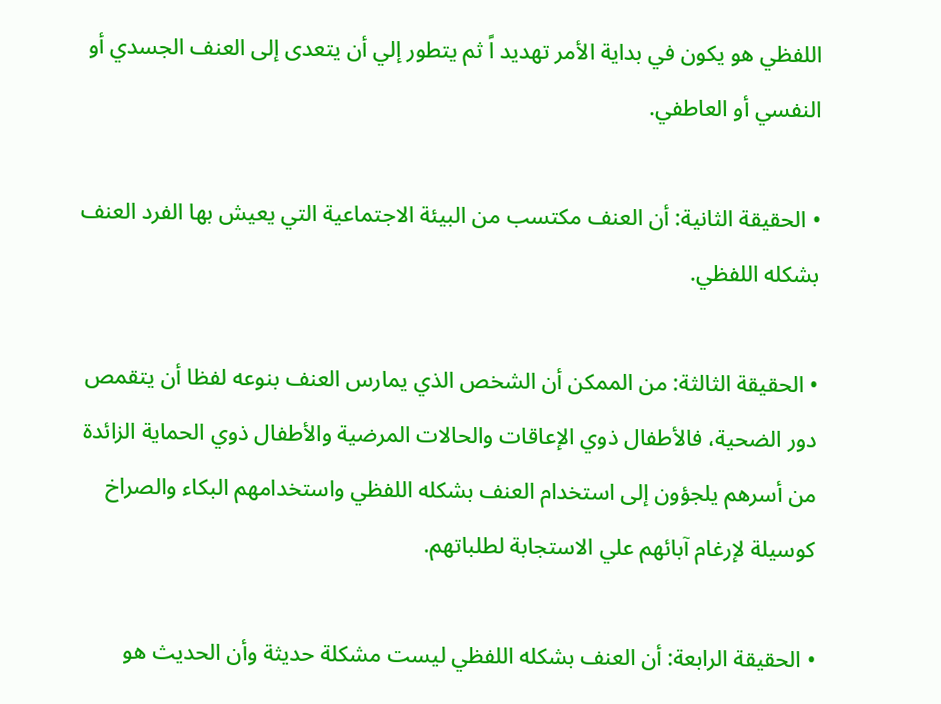اللفظي هو يكون في بداية الأمر تهديد اً ثم يتطور إلي أن يتعدى إلى العنف الجسدي أو النفسي أو العاطفي.

• الحقيقة الثانية: أن العنف مكتسب من البيئة الاجتماعية التي يعيش بها الفرد العنف بشكله اللفظي.

• الحقيقة الثالثة: من الممكن أن الشخص الذي يمارس العنف بنوعه لفظا أن يتقمص دور الضحية، فالأطفال ذوي الإعاقات والحالات المرضية والأطفال ذوي الحماية الزائدة من أسرهم يلجؤون إلى استخدام العنف بشكله اللفظي واستخدامهم البكاء والصراخ كوسيلة لإرغام آبائهم علي الاستجابة لطلباتهم.

• الحقيقة الرابعة: أن العنف بشكله اللفظي ليست مشكلة حديثة وأن الحديث هو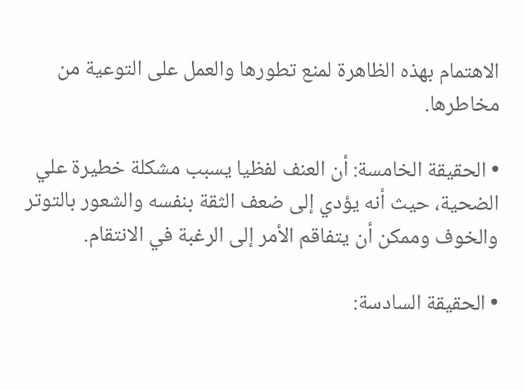الاهتمام بهذه الظاهرة لمنع تطورها والعمل على التوعية من مخاطرها.

• الحقيقة الخامسة: أن العنف لفظيا يسبب مشكلة خطيرة علي الضحية، حيث أنه يؤدي إلى ضعف الثقة بنفسه والشعور بالتوتر والخوف وممكن أن يتفاقم الأمر إلى الرغبة في الانتقام.

• الحقيقة السادسة: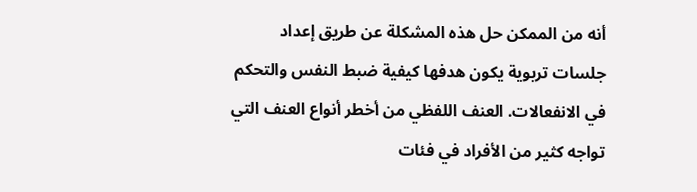أنه من الممكن حل هذه المشكلة عن طريق إعداد جلسات تربوية يكون هدفها كيفية ضبط النفس والتحكم في الانفعالات. العنف اللفظي من أخطر أنواع العنف التي تواجه كثير من الأفراد في فئات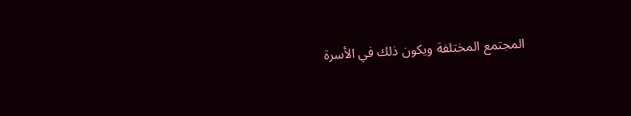المجتمع المختلفة ويكون ذلك في الأسرة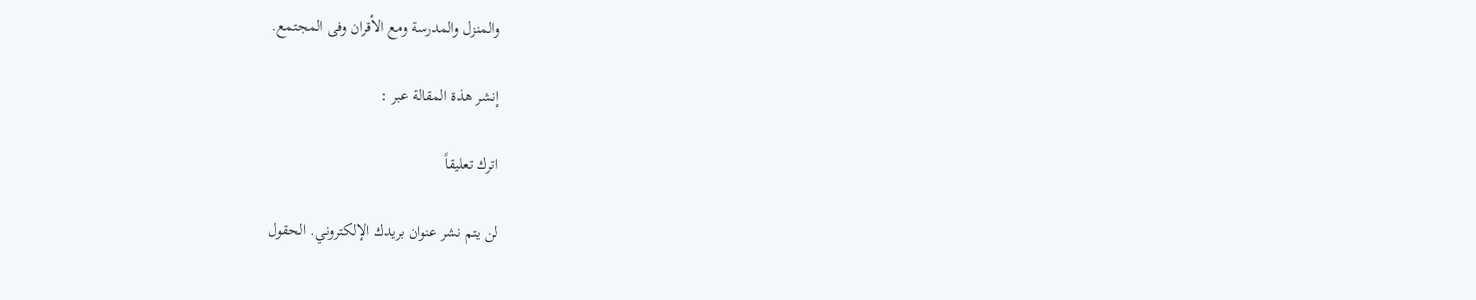والمنزل والمدرسة ومع الأقران وفى المجتمع.

إنشر هذة المقالة عبر :

اترك تعليقاً

لن يتم نشر عنوان بريدك الإلكتروني. الحقول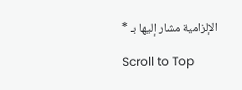الإلزامية مشار إليها بـ *

Scroll to Top